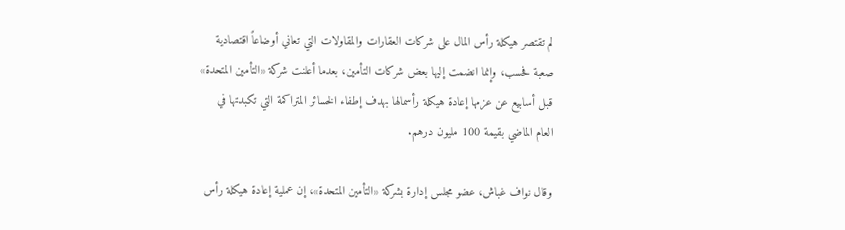لم تقتصر هيكلة رأس المال على شركات العقارات والمقاولات التي تعاني أوضاعاً اقتصادية صعبة فحسب، وإنما انضمت إليها بعض شركات التأمين، بعدما أعلنت شركة «التأمين المتحدة» قبل أسابيع عن عزمها إعادة هيكلة رأسمالها بهدف إطفاء الخسائر المتراكمة التي تكبدتها في العام الماضي بقيمة 100 مليون درهم.

وقال نواف غباش، عضو مجلس إدارة بشركة «التأمين المتحدة»، إن عملية إعادة هيكلة رأس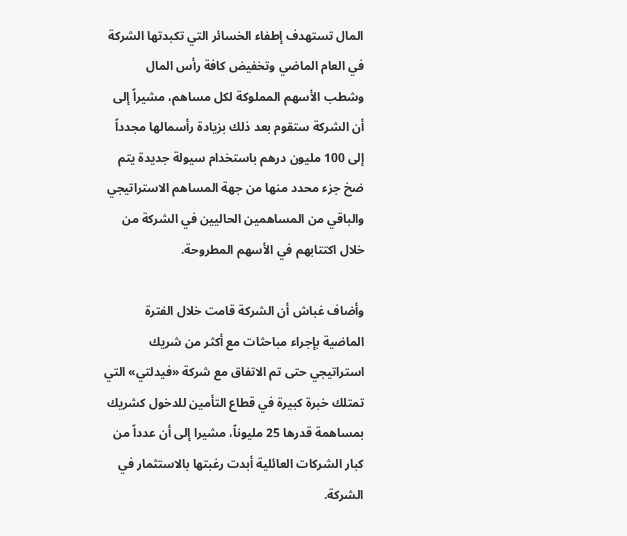المال تستهدف إطفاء الخسائر التي تكبدتها الشركة في العام الماضي وتخفيض كافة رأس المال وشطب الأسهم المملوكة لكل مساهم، مشيراً إلى أن الشركة ستقوم بعد ذلك بزيادة رأسمالها مجدداً إلى 100 مليون درهم باستخدام سيولة جديدة يتم ضخ جزء محدد منها من جهة المساهم الاستراتيجي والباقي من المساهمين الحاليين في الشركة من خلال اكتتابهم في الأسهم المطروحة.

وأضاف غباش أن الشركة قامت خلال الفترة الماضية بإجراء مباحثات مع أكثر من شريك استراتيجي حتى تم الاتفاق مع شركة «فيدلتي» التي تمتلك خبرة كبيرة في قطاع التأمين للدخول كشريك بمساهمة قدرها 25 مليوناً، مشيرا إلى أن عدداً من كبار الشركات العائلية أبدت رغبتها بالاستثمار في الشركة.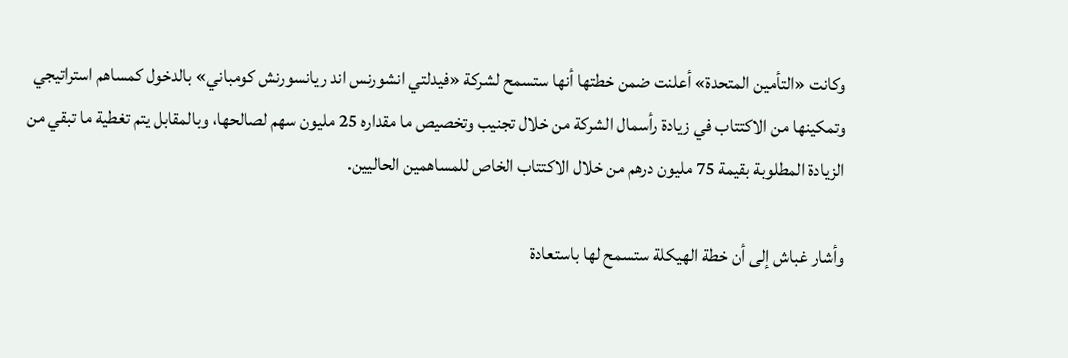وكانت «التأمين المتحدة» أعلنت ضمن خطتها أنها ستسمح لشركة «فيدلتي انشورنس اند ريانسورنش كومباني» بالدخول كمساهم استراتيجي وتمكينها من الاكتتاب في زيادة رأسمال الشركة من خلال تجنيب وتخصيص ما مقداره 25 مليون سهم لصالحها، وبالمقابل يتم تغطية ما تبقي من الزيادة المطلوبة بقيمة 75 مليون درهم من خلال الاكتتاب الخاص للمساهمين الحاليين.

وأشار غباش إلى أن خطة الهيكلة ستسمح لها باستعادة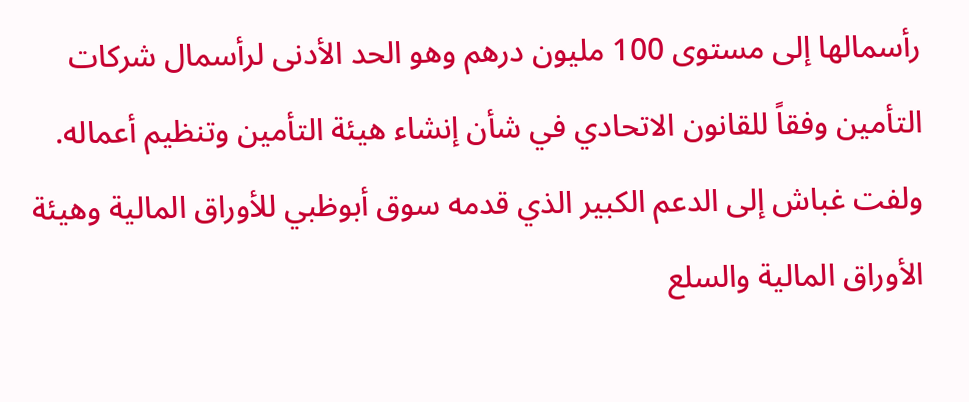رأسمالها إلى مستوى 100 مليون درهم وهو الحد الأدنى لرأسمال شركات التأمين وفقاً للقانون الاتحادي في شأن إنشاء هيئة التأمين وتنظيم أعماله. ولفت غباش إلى الدعم الكبير الذي قدمه سوق أبوظبي للأوراق المالية وهيئة الأوراق المالية والسلع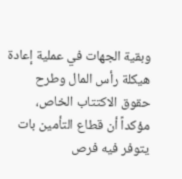وبقية الجهات في عملية إعادة هيكلة رأس المال وطرح حقوق الاكتتاب الخاص، مؤكداً أن قطاع التأمين بات يتوفر فيه فرص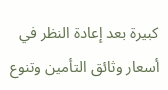كبيرة بعد إعادة النظر في أسعار وثائق التأمين وتنوع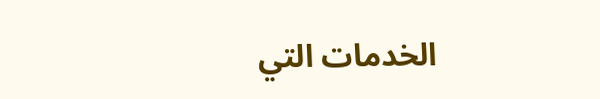الخدمات التي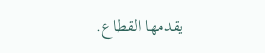يقدمها القطاع.